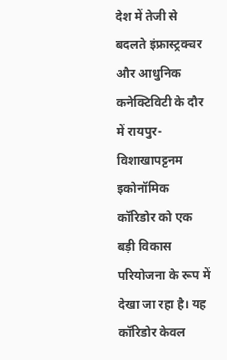देश में तेजी से बदलते इंफ्रास्ट्रक्चर और आधुनिक कनेक्टिविटी के दौर में रायपुर-विशाखापट्टनम इकोनॉमिक कॉरिडोर को एक बड़ी विकास परियोजना के रूप में देखा जा रहा है। यह कॉरिडोर केवल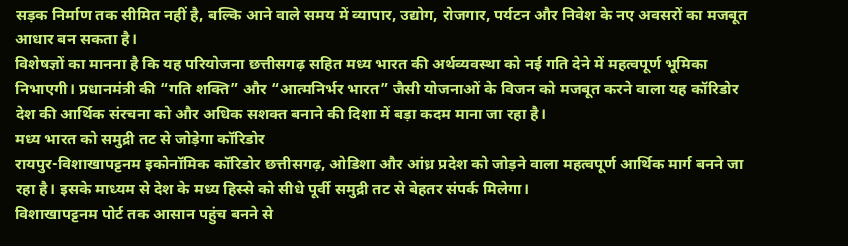सड़क निर्माण तक सीमित नहीं है, बल्कि आने वाले समय में व्यापार, उद्योग, रोजगार, पर्यटन और निवेश के नए अवसरों का मजबूत आधार बन सकता है।
विशेषज्ञों का मानना है कि यह परियोजना छत्तीसगढ़ सहित मध्य भारत की अर्थव्यवस्था को नई गति देने में महत्वपूर्ण भूमिका निभाएगी। प्रधानमंत्री की “गति शक्ति” और “आत्मनिर्भर भारत” जैसी योजनाओं के विजन को मजबूत करने वाला यह कॉरिडोर देश की आर्थिक संरचना को और अधिक सशक्त बनाने की दिशा में बड़ा कदम माना जा रहा है।
मध्य भारत को समुद्री तट से जोड़ेगा कॉरिडोर
रायपुर-विशाखापट्टनम इकोनॉमिक कॉरिडोर छत्तीसगढ़, ओडिशा और आंध्र प्रदेश को जोड़ने वाला महत्वपूर्ण आर्थिक मार्ग बनने जा रहा है। इसके माध्यम से देश के मध्य हिस्से को सीधे पूर्वी समुद्री तट से बेहतर संपर्क मिलेगा।
विशाखापट्टनम पोर्ट तक आसान पहुंच बनने से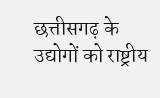छत्तीसगढ़ के उद्योगों को राष्ट्रीय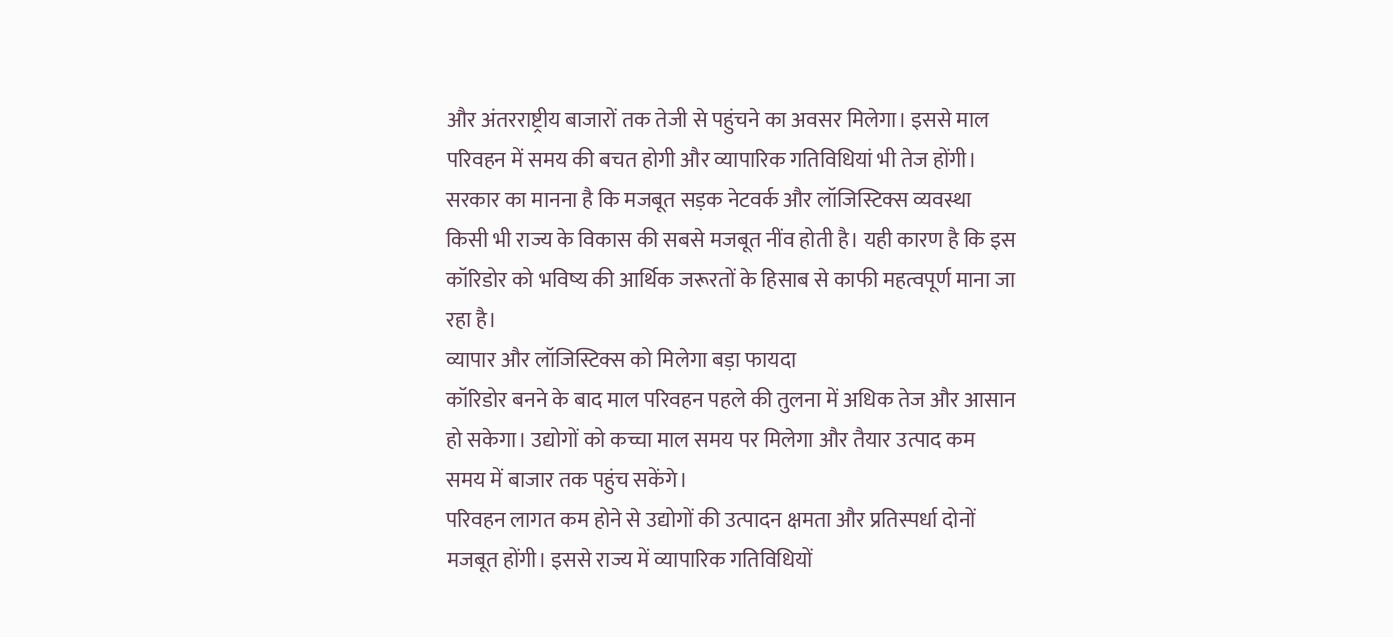और अंतरराष्ट्रीय बाजारों तक तेजी से पहुंचने का अवसर मिलेगा। इससे माल परिवहन में समय की बचत होगी और व्यापारिक गतिविधियां भी तेज होंगी।
सरकार का मानना है कि मजबूत सड़क नेटवर्क और लॉजिस्टिक्स व्यवस्था किसी भी राज्य के विकास की सबसे मजबूत नींव होती है। यही कारण है कि इस कॉरिडोर को भविष्य की आर्थिक जरूरतों के हिसाब से काफी महत्वपूर्ण माना जा रहा है।
व्यापार और लॉजिस्टिक्स को मिलेगा बड़ा फायदा
कॉरिडोर बनने के बाद माल परिवहन पहले की तुलना में अधिक तेज और आसान हो सकेगा। उद्योगों को कच्चा माल समय पर मिलेगा और तैयार उत्पाद कम समय में बाजार तक पहुंच सकेंगे।
परिवहन लागत कम होने से उद्योगों की उत्पादन क्षमता और प्रतिस्पर्धा दोनों मजबूत होंगी। इससे राज्य में व्यापारिक गतिविधियों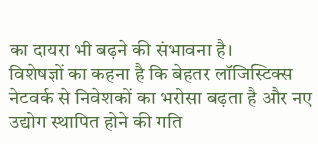का दायरा भी बढ़ने की संभावना है।
विशेषज्ञों का कहना है कि बेहतर लॉजिस्टिक्स नेटवर्क से निवेशकों का भरोसा बढ़ता है और नए उद्योग स्थापित होने की गति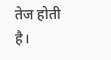तेज होती है।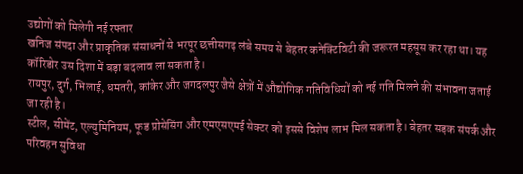उद्योगों को मिलेगी नई रफ्तार
खनिज संपदा और प्राकृतिक संसाधनों से भरपूर छत्तीसगढ़ लंबे समय से बेहतर कनेक्टिविटी की जरूरत महसूस कर रहा था। यह कॉरिडोर उस दिशा में बड़ा बदलाव ला सकता है।
रायपुर, दुर्ग, भिलाई, धमतरी, कांकेर और जगदलपुर जैसे क्षेत्रों में औद्योगिक गतिविधियों को नई गति मिलने की संभावना जताई जा रही है।
स्टील, सीमेंट, एल्युमिनियम, फूड प्रोसेसिंग और एमएसएमई सेक्टर को इससे विशेष लाभ मिल सकता है। बेहतर सड़क संपर्क और परिवहन सुविधा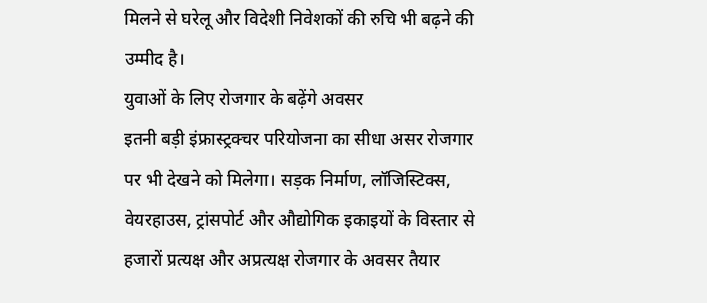मिलने से घरेलू और विदेशी निवेशकों की रुचि भी बढ़ने की उम्मीद है।
युवाओं के लिए रोजगार के बढ़ेंगे अवसर
इतनी बड़ी इंफ्रास्ट्रक्चर परियोजना का सीधा असर रोजगार पर भी देखने को मिलेगा। सड़क निर्माण, लॉजिस्टिक्स, वेयरहाउस, ट्रांसपोर्ट और औद्योगिक इकाइयों के विस्तार से हजारों प्रत्यक्ष और अप्रत्यक्ष रोजगार के अवसर तैयार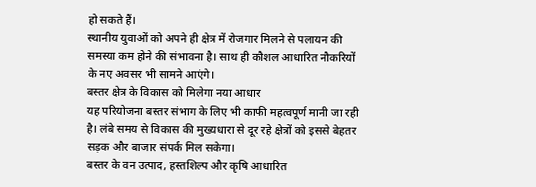हो सकते हैं।
स्थानीय युवाओं को अपने ही क्षेत्र में रोजगार मिलने से पलायन की समस्या कम होने की संभावना है। साथ ही कौशल आधारित नौकरियों के नए अवसर भी सामने आएंगे।
बस्तर क्षेत्र के विकास को मिलेगा नया आधार
यह परियोजना बस्तर संभाग के लिए भी काफी महत्वपूर्ण मानी जा रही है। लंबे समय से विकास की मुख्यधारा से दूर रहे क्षेत्रों को इससे बेहतर सड़क और बाजार संपर्क मिल सकेगा।
बस्तर के वन उत्पाद, हस्तशिल्प और कृषि आधारित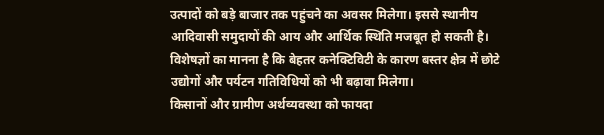उत्पादों को बड़े बाजार तक पहुंचने का अवसर मिलेगा। इससे स्थानीय आदिवासी समुदायों की आय और आर्थिक स्थिति मजबूत हो सकती है।
विशेषज्ञों का मानना है कि बेहतर कनेक्टिविटी के कारण बस्तर क्षेत्र में छोटे उद्योगों और पर्यटन गतिविधियों को भी बढ़ावा मिलेगा।
किसानों और ग्रामीण अर्थव्यवस्था को फायदा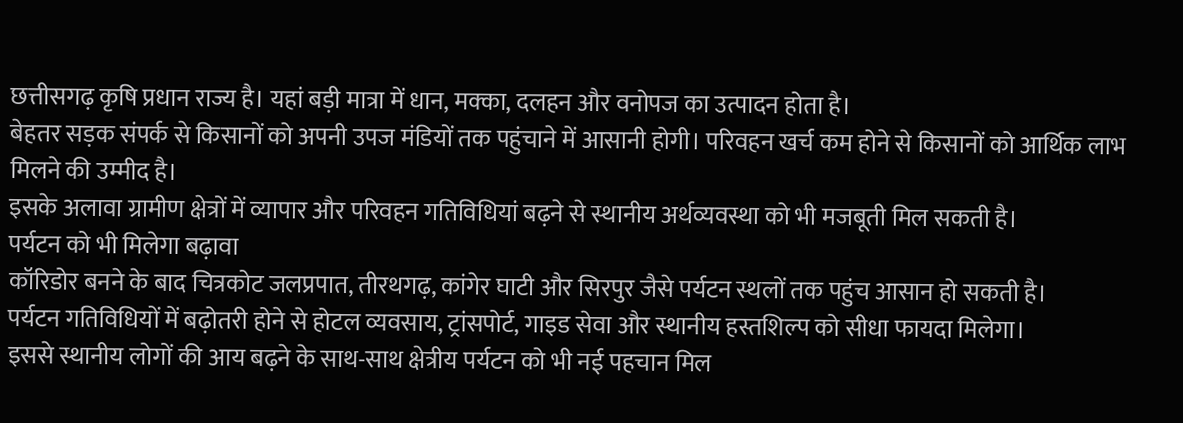छत्तीसगढ़ कृषि प्रधान राज्य है। यहां बड़ी मात्रा में धान, मक्का, दलहन और वनोपज का उत्पादन होता है।
बेहतर सड़क संपर्क से किसानों को अपनी उपज मंडियों तक पहुंचाने में आसानी होगी। परिवहन खर्च कम होने से किसानों को आर्थिक लाभ मिलने की उम्मीद है।
इसके अलावा ग्रामीण क्षेत्रों में व्यापार और परिवहन गतिविधियां बढ़ने से स्थानीय अर्थव्यवस्था को भी मजबूती मिल सकती है।
पर्यटन को भी मिलेगा बढ़ावा
कॉरिडोर बनने के बाद चित्रकोट जलप्रपात, तीरथगढ़, कांगेर घाटी और सिरपुर जैसे पर्यटन स्थलों तक पहुंच आसान हो सकती है।
पर्यटन गतिविधियों में बढ़ोतरी होने से होटल व्यवसाय, ट्रांसपोर्ट, गाइड सेवा और स्थानीय हस्तशिल्प को सीधा फायदा मिलेगा।
इससे स्थानीय लोगों की आय बढ़ने के साथ-साथ क्षेत्रीय पर्यटन को भी नई पहचान मिल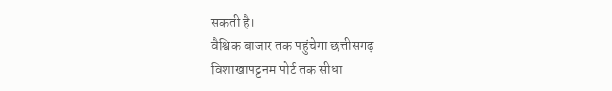सकती है।
वैश्विक बाजार तक पहुंचेगा छत्तीसगढ़
विशाखापट्टनम पोर्ट तक सीधा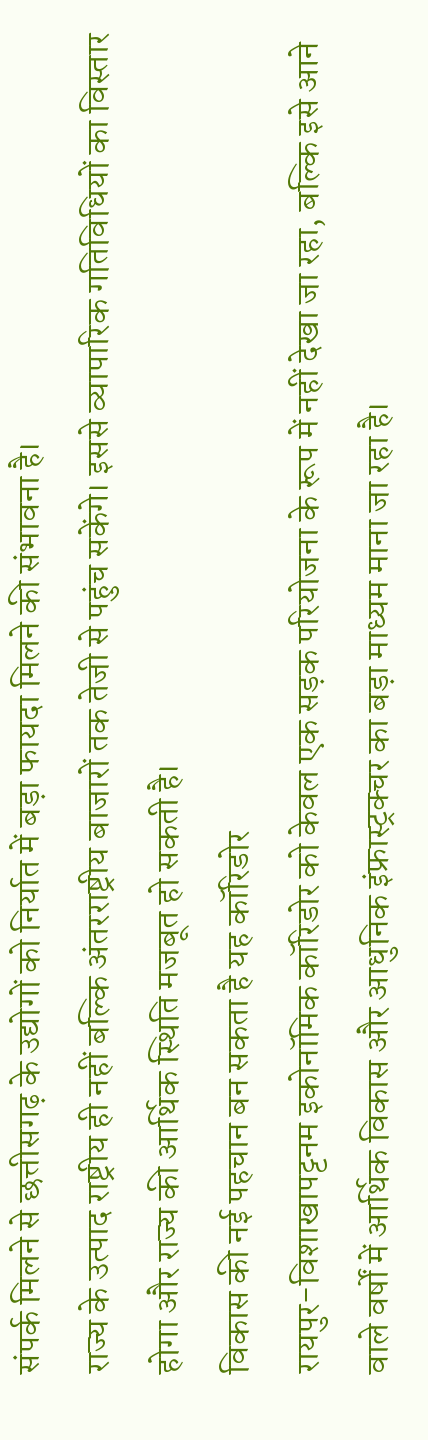संपर्क मिलने से छत्तीसगढ़ के उद्योगों को निर्यात में बड़ा फायदा मिलने की संभावना है।
राज्य के उत्पाद राष्ट्रीय ही नहीं बल्कि अंतरराष्ट्रीय बाजारों तक तेजी से पहुंच सकेंगे। इससे व्यापारिक गतिविधियों का विस्तार होगा और राज्य की आर्थिक स्थिति मजबूत हो सकती है।
विकास की नई पहचान बन सकता है यह कॉरिडोर
रायपुर-विशाखापट्टनम इकोनॉमिक कॉरिडोर को केवल एक सड़क परियोजना के रूप में नहीं देखा जा रहा, बल्कि इसे आने वाले वर्षों में आर्थिक विकास और आधुनिक इंफ्रास्ट्रक्चर का बड़ा माध्यम माना जा रहा है।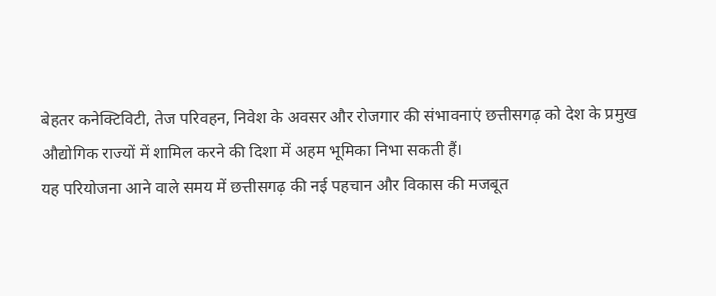बेहतर कनेक्टिविटी, तेज परिवहन, निवेश के अवसर और रोजगार की संभावनाएं छत्तीसगढ़ को देश के प्रमुख औद्योगिक राज्यों में शामिल करने की दिशा में अहम भूमिका निभा सकती हैं।
यह परियोजना आने वाले समय में छत्तीसगढ़ की नई पहचान और विकास की मजबूत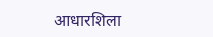आधारशिला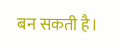बन सकती है।